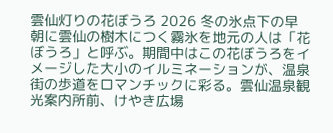雲仙灯りの花ぼうろ 2026 冬の氷点下の早朝に雲仙の樹木につく霧氷を地元の人は「花ぼうろ」と呼ぶ。期間中はこの花ぼうろをイメージした大小のイルミネーションが、温泉街の歩道をロマンチックに彩る。雲仙温泉観光案内所前、けやき広場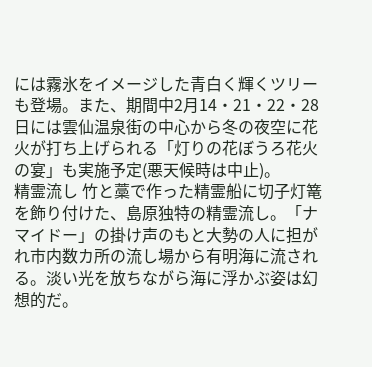には霧氷をイメージした青白く輝くツリーも登場。また、期間中2月14・21・22・28日には雲仙温泉街の中心から冬の夜空に花火が打ち上げられる「灯りの花ぼうろ花火の宴」も実施予定(悪天候時は中止)。
精霊流し 竹と藁で作った精霊船に切子灯篭を飾り付けた、島原独特の精霊流し。「ナマイドー」の掛け声のもと大勢の人に担がれ市内数カ所の流し場から有明海に流される。淡い光を放ちながら海に浮かぶ姿は幻想的だ。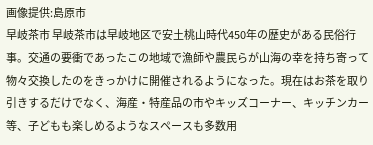画像提供:島原市
早岐茶市 早岐茶市は早岐地区で安土桃山時代450年の歴史がある民俗行事。交通の要衝であったこの地域で漁師や農民らが山海の幸を持ち寄って物々交換したのをきっかけに開催されるようになった。現在はお茶を取り引きするだけでなく、海産・特産品の市やキッズコーナー、キッチンカー等、子どもも楽しめるようなスペースも多数用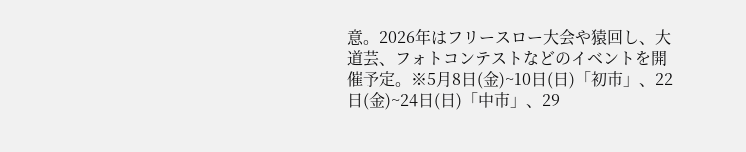意。2026年はフリースロー大会や猿回し、大道芸、フォトコンテストなどのイベントを開催予定。※5月8日(金)~10日(日)「初市」、22日(金)~24日(日)「中市」、29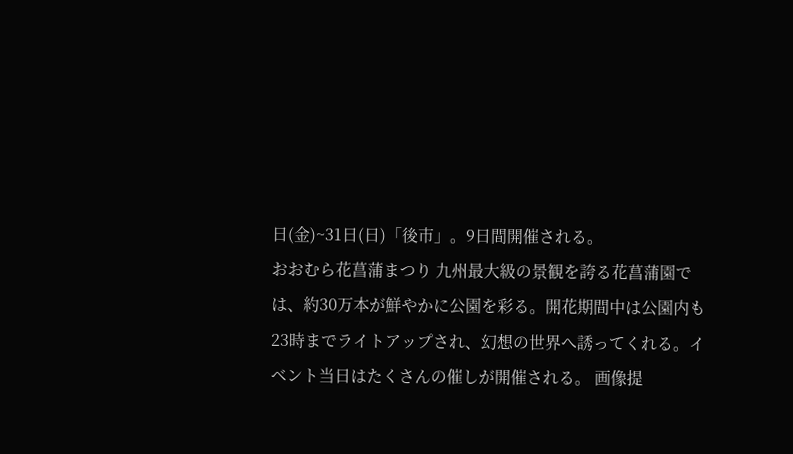日(金)~31日(日)「後市」。9日間開催される。
おおむら花菖蒲まつり 九州最大級の景観を誇る花菖蒲園では、約30万本が鮮やかに公園を彩る。開花期間中は公園内も23時までライトアップされ、幻想の世界へ誘ってくれる。イベント当日はたくさんの催しが開催される。 画像提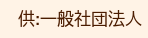供:一般社団法人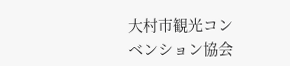大村市観光コンベンション協会